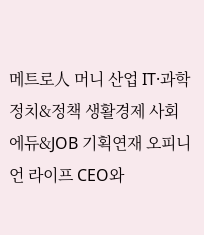메트로人 머니 산업 IT·과학 정치&정책 생활경제 사회 에듀&JOB 기획연재 오피니언 라이프 CEO와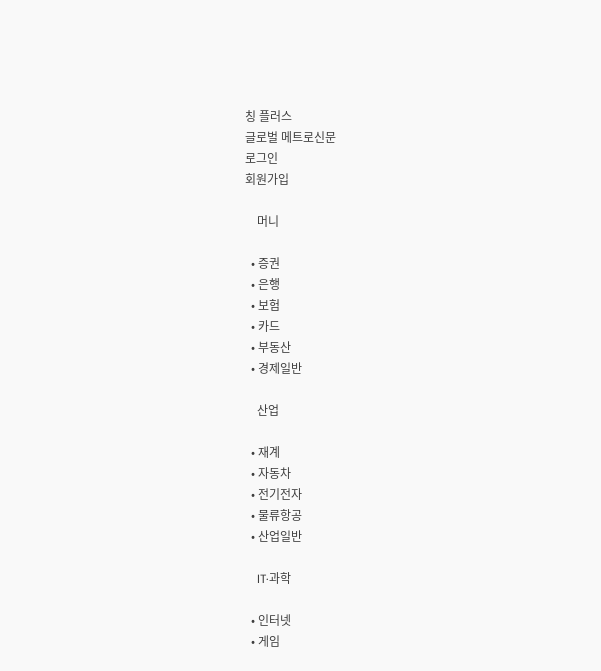칭 플러스
글로벌 메트로신문
로그인
회원가입

    머니

  • 증권
  • 은행
  • 보험
  • 카드
  • 부동산
  • 경제일반

    산업

  • 재계
  • 자동차
  • 전기전자
  • 물류항공
  • 산업일반

    IT·과학

  • 인터넷
  • 게임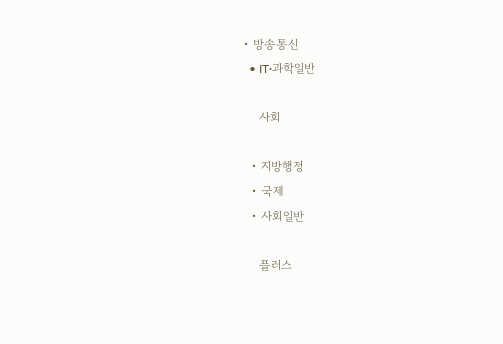• 방송통신
  • IT·과학일반

    사회

  • 지방행정
  • 국제
  • 사회일반

    플러스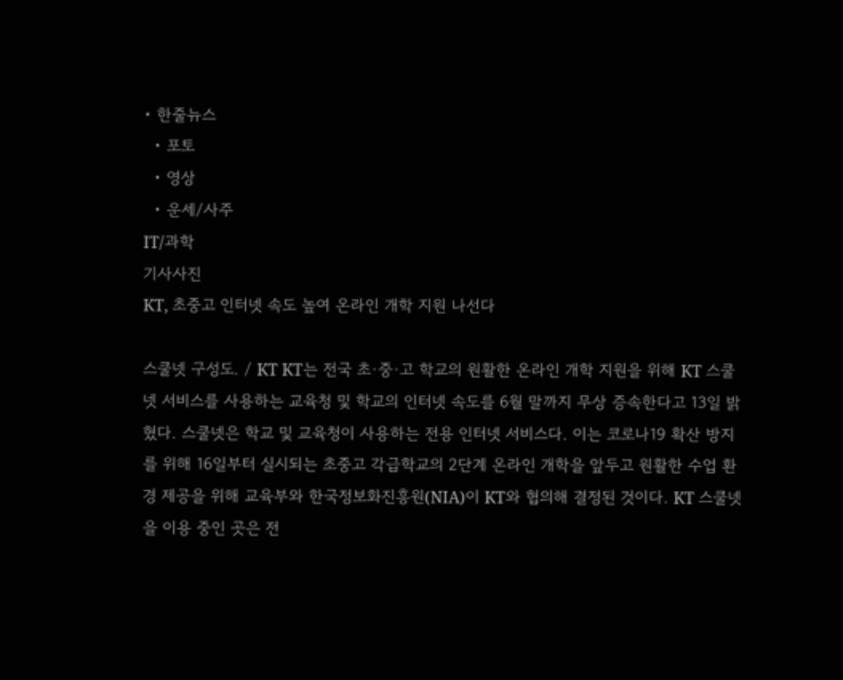• 한줄뉴스
  • 포토
  • 영상
  • 운세/사주
IT/과학
기사사진
KT, 초중고 인터넷 속도 높여 온라인 개학 지원 나선다

스쿨넷 구성도. / KT KT는 전국 초·중·고 학교의 원활한 온라인 개학 지원을 위해 KT 스쿨넷 서비스를 사용하는 교육청 및 학교의 인터넷 속도를 6월 말까지 무상 증속한다고 13일 밝혔다. 스쿨넷은 학교 및 교육청이 사용하는 전용 인터넷 서비스다. 이는 코로나19 확산 방지를 위해 16일부터 실시되는 초중고 각급학교의 2단계 온라인 개학을 앞두고 원활한 수업 환경 제공을 위해 교육부와 한국정보화진흥원(NIA)이 KT와 협의해 결정된 것이다. KT 스쿨넷을 이용 중인 곳은 전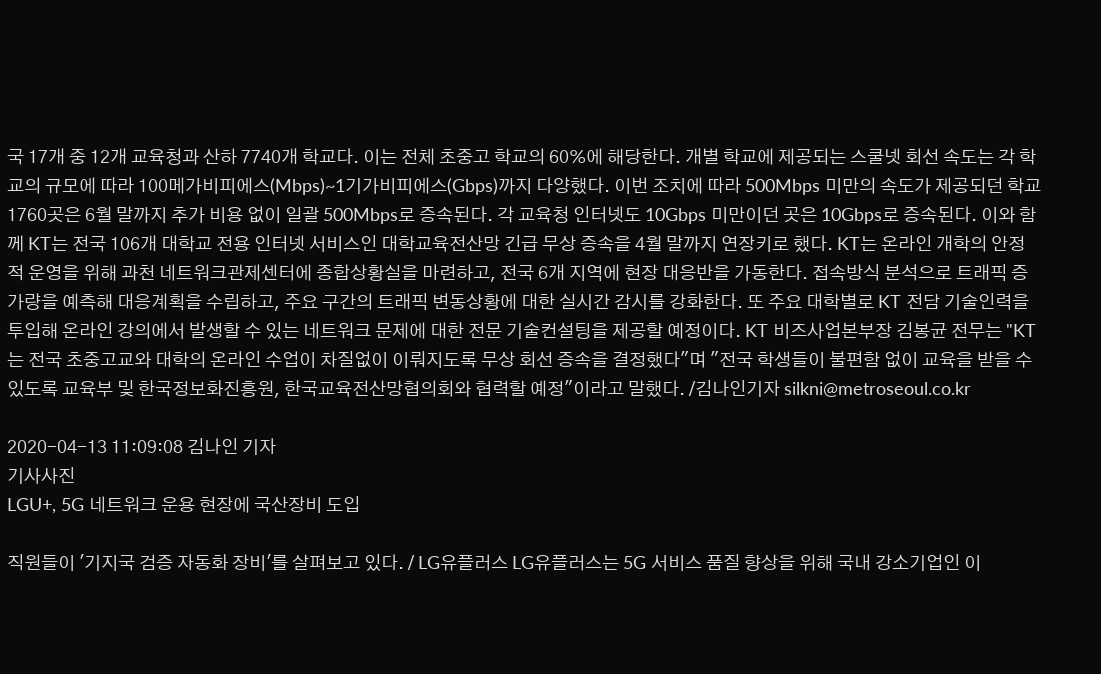국 17개 중 12개 교육청과 산하 7740개 학교다. 이는 전체 초중고 학교의 60%에 해당한다. 개별 학교에 제공되는 스쿨넷 회선 속도는 각 학교의 규모에 따라 100메가비피에스(Mbps)~1기가비피에스(Gbps)까지 다양했다. 이번 조치에 따라 500Mbps 미만의 속도가 제공되던 학교 1760곳은 6월 말까지 추가 비용 없이 일괄 500Mbps로 증속된다. 각 교육청 인터넷도 10Gbps 미만이던 곳은 10Gbps로 증속된다. 이와 함께 KT는 전국 106개 대학교 전용 인터넷 서비스인 대학교육전산망 긴급 무상 증속을 4월 말까지 연장키로 했다. KT는 온라인 개학의 안정적 운영을 위해 과천 네트워크관제센터에 종합상황실을 마련하고, 전국 6개 지역에 현장 대응반을 가동한다. 접속방식 분석으로 트래픽 증가량을 예측해 대응계획을 수립하고, 주요 구간의 트래픽 변동상황에 대한 실시간 감시를 강화한다. 또 주요 대학별로 KT 전담 기술인력을 투입해 온라인 강의에서 발생할 수 있는 네트워크 문제에 대한 전문 기술컨설팅을 제공할 예정이다. KT 비즈사업본부장 김봉균 전무는 "KT는 전국 초중고교와 대학의 온라인 수업이 차질없이 이뤄지도록 무상 회선 증속을 결정했다"며 "전국 학생들이 불편함 없이 교육을 받을 수 있도록 교육부 및 한국정보화진흥원, 한국교육전산망협의회와 협력할 예정"이라고 말했다. /김나인기자 silkni@metroseoul.co.kr

2020-04-13 11:09:08 김나인 기자
기사사진
LGU+, 5G 네트워크 운용 현장에 국산장비 도입

직원들이 '기지국 검증 자동화 장비'를 살펴보고 있다. / LG유플러스 LG유플러스는 5G 서비스 품질 향상을 위해 국내 강소기업인 이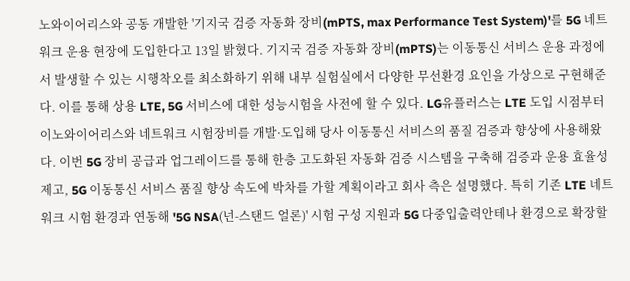노와이어리스와 공동 개발한 '기지국 검증 자동화 장비(mPTS, max Performance Test System)'를 5G 네트워크 운용 현장에 도입한다고 13일 밝혔다. 기지국 검증 자동화 장비(mPTS)는 이동통신 서비스 운용 과정에서 발생할 수 있는 시행착오를 최소화하기 위해 내부 실험실에서 다양한 무선환경 요인을 가상으로 구현해준다. 이를 통해 상용 LTE, 5G 서비스에 대한 성능시험을 사전에 할 수 있다. LG유플러스는 LTE 도입 시점부터 이노와이어리스와 네트워크 시험장비를 개발·도입해 당사 이동통신 서비스의 품질 검증과 향상에 사용해왔다. 이번 5G 장비 공급과 업그레이드를 통해 한층 고도화된 자동화 검증 시스템을 구축해 검증과 운용 효율성 제고, 5G 이동통신 서비스 품질 향상 속도에 박차를 가할 계획이라고 회사 측은 설명했다. 특히 기존 LTE 네트워크 시험 환경과 연동해 '5G NSA(넌-스탠드 얼론)' 시험 구성 지원과 5G 다중입출력안테나 환경으로 확장할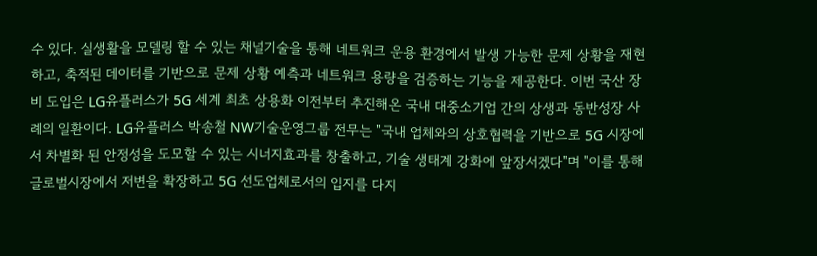수 있다. 실생활을 모델링 할 수 있는 채널기술을 통해 네트워크 운용 환경에서 발생 가능한 문제 상황을 재현하고, 축적된 데이터를 기반으로 문제 상황 예측과 네트워크 용량을 검증하는 기능을 제공한다. 이번 국산 장비 도입은 LG유플러스가 5G 세계 최초 상용화 이전부터 추진해온 국내 대중소기업 간의 상생과 동반성장 사례의 일환이다. LG유플러스 박송철 NW기술운영그룹 전무는 "국내 업체와의 상호협력을 기반으로 5G 시장에서 차별화 된 안정성을 도모할 수 있는 시너지효과를 창출하고, 기술 생태계 강화에 앞장서겠다"며 "이를 통해 글로벌시장에서 저변을 확장하고 5G 선도업체로서의 입지를 다지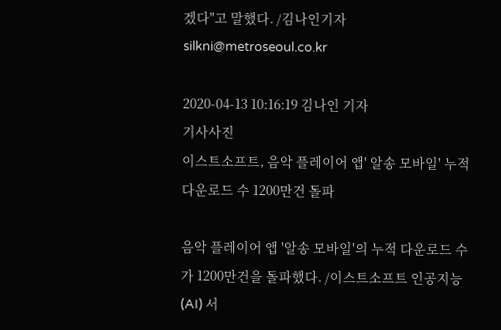겠다"고 말했다. /김나인기자 silkni@metroseoul.co.kr

2020-04-13 10:16:19 김나인 기자
기사사진
이스트소프트, 음악 플레이어 앱' 알송 모바일' 누적 다운로드 수 1200만건 돌파

음악 플레이어 앱 '알송 모바일'의 누적 다운로드 수가 1200만건을 돌파했다. /이스트소프트 인공지능(AI) 서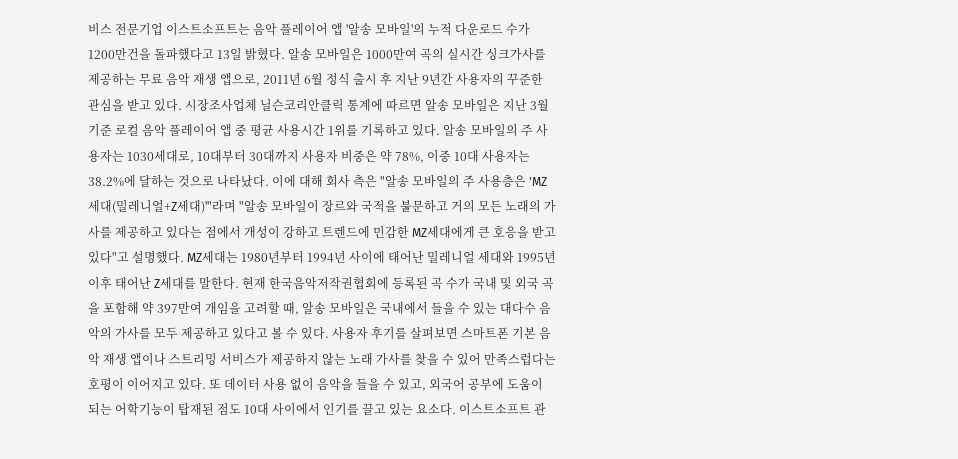비스 전문기업 이스트소프트는 음악 플레이어 앱 '알송 모바일'의 누적 다운로드 수가 1200만건을 돌파했다고 13일 밝혔다. 알송 모바일은 1000만여 곡의 실시간 싱크가사를 제공하는 무료 음악 재생 앱으로, 2011년 6월 정식 출시 후 지난 9년간 사용자의 꾸준한 관심을 받고 있다. 시장조사업체 닐슨코리안클릭 통계에 따르면 알송 모바일은 지난 3월 기준 로컬 음악 플레이어 앱 중 평균 사용시간 1위를 기록하고 있다. 알송 모바일의 주 사용자는 1030세대로, 10대부터 30대까지 사용자 비중은 약 78%, 이중 10대 사용자는 38.2%에 달하는 것으로 나타났다. 이에 대해 회사 측은 "알송 모바일의 주 사용층은 'MZ세대(밀레니얼+Z세대)'"라며 "알송 모바일이 장르와 국적을 불문하고 거의 모든 노래의 가사를 제공하고 있다는 점에서 개성이 강하고 트렌드에 민감한 MZ세대에게 큰 호응을 받고 있다"고 설명했다. MZ세대는 1980년부터 1994년 사이에 태어난 밀레니얼 세대와 1995년 이후 태어난 Z세대를 말한다. 현재 한국음악저작권협회에 등록된 곡 수가 국내 및 외국 곡을 포함해 약 397만여 개임을 고려할 때, 알송 모바일은 국내에서 들을 수 있는 대다수 음악의 가사를 모두 제공하고 있다고 볼 수 있다. 사용자 후기를 살펴보면 스마트폰 기본 음악 재생 앱이나 스트리밍 서비스가 제공하지 않는 노래 가사를 찾을 수 있어 만족스럽다는 호평이 이어지고 있다. 또 데이터 사용 없이 음악을 들을 수 있고, 외국어 공부에 도움이 되는 어학기능이 탑재된 점도 10대 사이에서 인기를 끌고 있는 요소다. 이스트소프트 관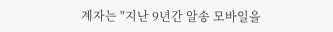계자는 "지난 9년간 알송 모바일을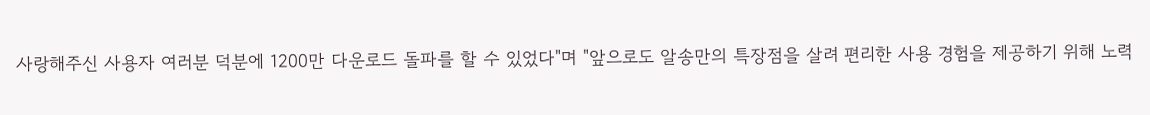사랑해주신 사용자 여러분 덕분에 1200만 다운로드 돌파를 할 수 있었다"며 "앞으로도 알송만의 특장점을 살려 편리한 사용 경험을 제공하기 위해 노력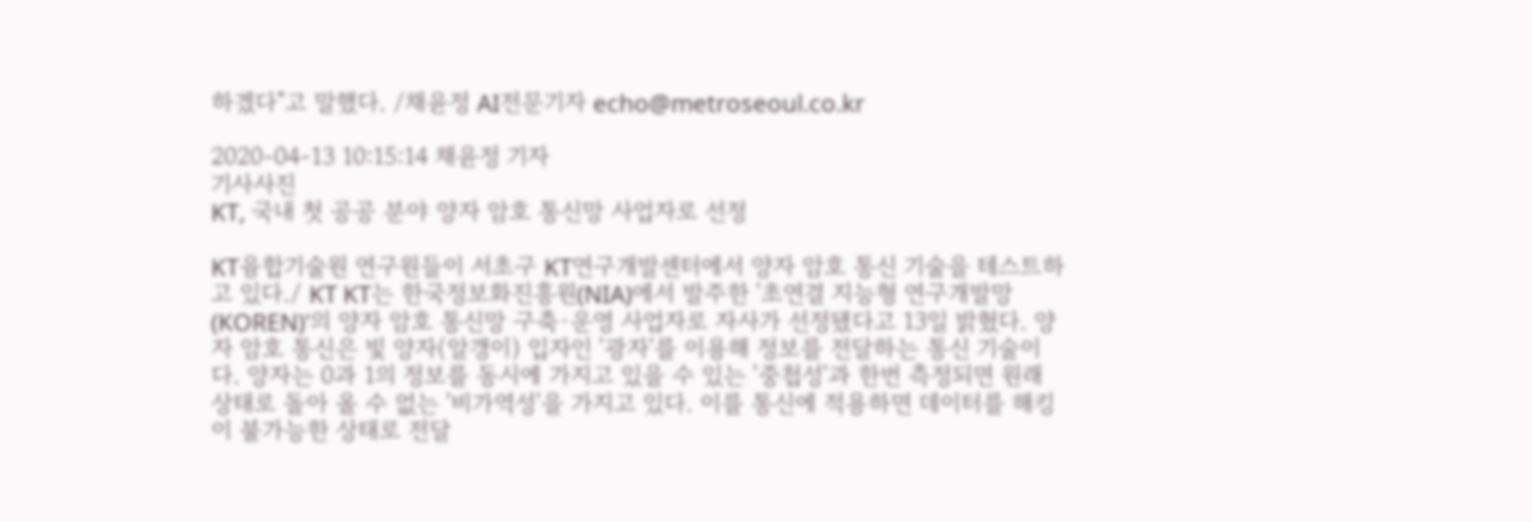하겠다"고 말했다. /채윤정 AI전문기자 echo@metroseoul.co.kr

2020-04-13 10:15:14 채윤정 기자
기사사진
KT, 국내 첫 공공 분야 양자 암호 통신망 사업자로 선정

KT융합기술원 연구원들이 서초구 KT연구개발센터에서 양자 암호 통신 기술을 테스트하고 있다./ KT KT는 한국정보화진흥원(NIA)에서 발주한 '초연결 지능형 연구개발망(KOREN)'의 양자 암호 통신망 구축·운영 사업자로 자사가 선정됐다고 13일 밝혔다. 양자 암호 통신은 빛 양자(알갱이) 입자인 '광자'를 이용해 정보를 전달하는 통신 기술이다. 양자는 0과 1의 정보를 동시에 가지고 있을 수 있는 '중첩성'과 한번 측정되면 원래 상태로 돌아 올 수 없는 '비가역성'을 가지고 있다. 이를 통신에 적용하면 데이터를 해킹이 불가능한 상태로 전달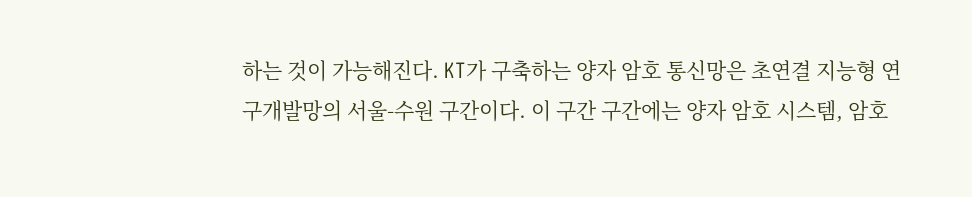하는 것이 가능해진다. KT가 구축하는 양자 암호 통신망은 초연결 지능형 연구개발망의 서울-수원 구간이다. 이 구간 구간에는 양자 암호 시스템, 암호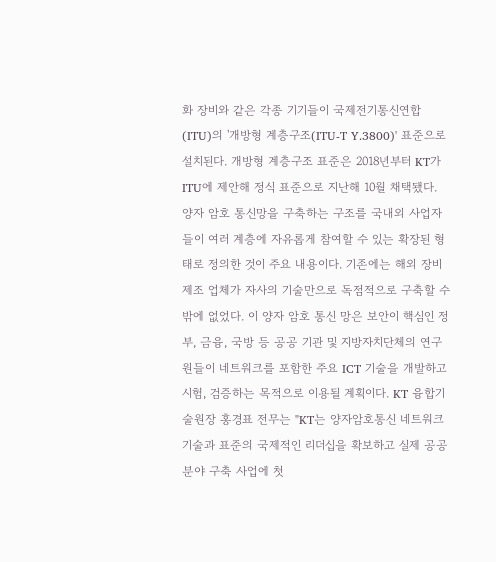화 장비와 같은 각종 기기들이 국제전기통신연합(ITU)의 '개방형 계층구조(ITU-T Y.3800)' 표준으로 설치된다. 개방형 계층구조 표준은 2018년부터 KT가 ITU에 제안해 정식 표준으로 지난해 10월 채택됐다. 양자 암호 통신망을 구축하는 구조를 국내외 사업자들이 여러 계층에 자유롭게 참여할 수 있는 확장된 형태로 정의한 것이 주요 내용이다. 기존에는 해외 장비 제조 업체가 자사의 기술만으로 독점적으로 구축할 수 밖에 없었다. 이 양자 암호 통신 망은 보안이 핵심인 정부, 금융, 국방 등 공공 기관 및 지방자치단체의 연구원들이 네트워크를 포함한 주요 ICT 기술을 개발하고 시험, 검증하는 목적으로 이용될 계획이다. KT 융합기술원장 홍경표 전무는 "KT는 양자암호통신 네트워크 기술과 표준의 국제적인 리더십을 확보하고 실제 공공분야 구축 사업에 첫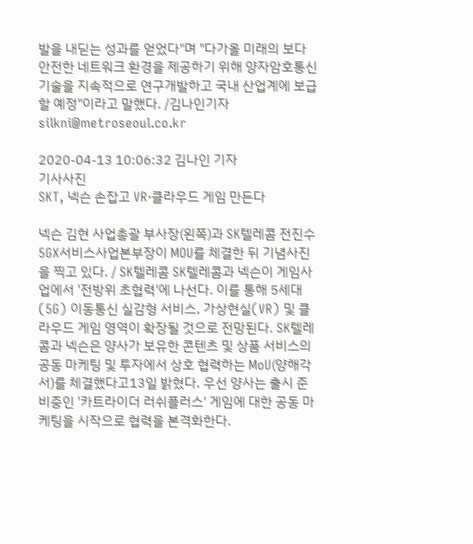발을 내딛는 성과를 얻었다"며 "다가올 미래의 보다 안전한 네트워크 환경을 제공하기 위해 양자암호통신 기술을 지속적으로 연구개발하고 국내 산업계에 보급할 예정"이라고 말했다. /김나인기자 silkni@metroseoul.co.kr

2020-04-13 10:06:32 김나인 기자
기사사진
SKT, 넥슨 손잡고 VR·클라우드 게임 만든다

넥슨 김현 사업총괄 부사장(왼쪽)과 SK텔레콤 전진수 5GX서비스사업본부장이 MOU를 체결한 뒤 기념사진을 찍고 있다. / SK텔레콤 SK텔레콤과 넥슨이 게임사업에서 '전방위 초협력'에 나선다. 이를 통해 5세대(5G) 이동통신 실감형 서비스, 가상현실(VR) 및 클라우드 게임 영역이 확장될 것으로 전망된다. SK텔레콤과 넥슨은 양사가 보유한 콘텐츠 및 상품 서비스의 공동 마케팅 및 투자에서 상호 협력하는 MoU(양해각서)를 체결했다고13일 밝혔다. 우선 양사는 출시 준비중인 '카트라이더 러쉬플러스' 게임에 대한 공동 마케팅을 시작으로 협력을 본격화한다.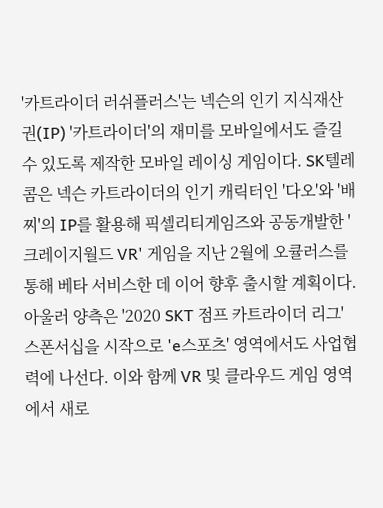'카트라이더 러쉬플러스'는 넥슨의 인기 지식재산권(IP) '카트라이더'의 재미를 모바일에서도 즐길 수 있도록 제작한 모바일 레이싱 게임이다. SK텔레콤은 넥슨 카트라이더의 인기 캐릭터인 '다오'와 '배찌'의 IP를 활용해 픽셀리티게임즈와 공동개발한 '크레이지월드 VR' 게임을 지난 2월에 오큘러스를 통해 베타 서비스한 데 이어 향후 출시할 계획이다. 아울러 양측은 '2020 SKT 점프 카트라이더 리그' 스폰서십을 시작으로 'e스포츠' 영역에서도 사업협력에 나선다. 이와 함께 VR 및 클라우드 게임 영역에서 새로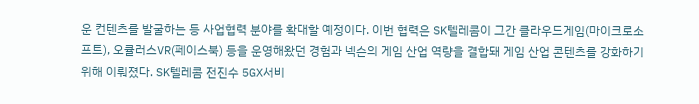운 컨텐츠를 발굴하는 등 사업협력 분야를 확대할 예정이다. 이번 협력은 SK텔레콤이 그간 클라우드게임(마이크로소프트), 오큘러스VR(페이스북) 등을 운영해왔던 경험과 넥슨의 게임 산업 역량을 결합돼 게임 산업 콘텐츠를 강화하기 위해 이뤄졌다. SK텔레콤 전진수 5GX서비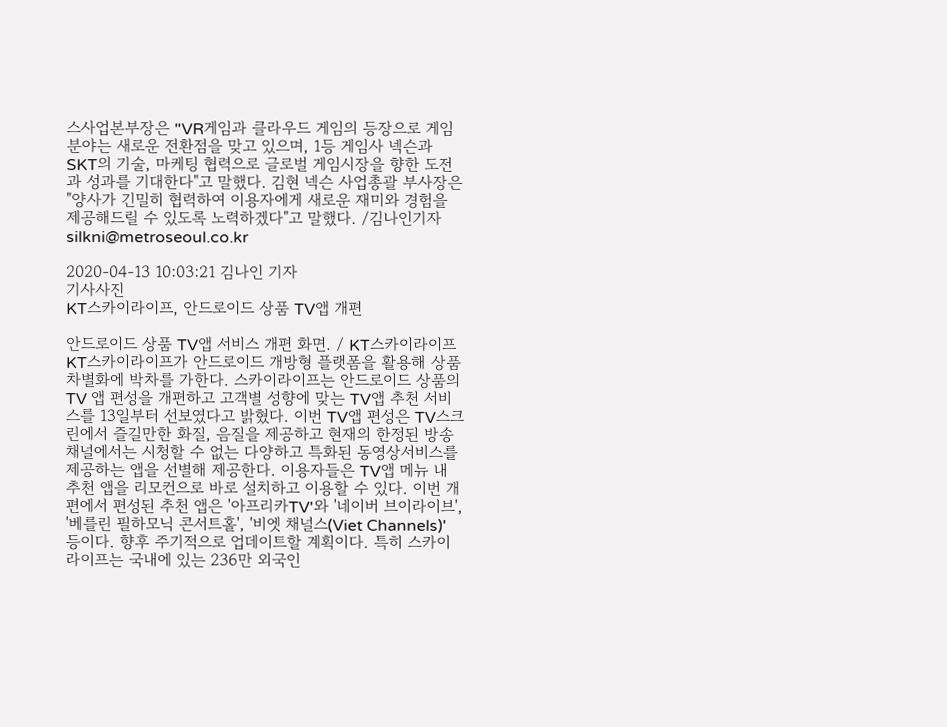스사업본부장은 "VR게임과 클라우드 게임의 등장으로 게임분야는 새로운 전환점을 맞고 있으며, 1등 게임사 넥슨과 SKT의 기술, 마케팅 협력으로 글로벌 게임시장을 향한 도전과 성과를 기대한다"고 말했다. 김현 넥슨 사업총괄 부사장은 "양사가 긴밀히 협력하여 이용자에게 새로운 재미와 경험을 제공해드릴 수 있도록 노력하겠다"고 말했다. /김나인기자 silkni@metroseoul.co.kr

2020-04-13 10:03:21 김나인 기자
기사사진
KT스카이라이프, 안드로이드 상품 TV앱 개편

안드로이드 상품 TV앱 서비스 개편 화면. / KT스카이라이프 KT스카이라이프가 안드로이드 개방형 플랫폼을 활용해 상품 차별화에 박차를 가한다. 스카이라이프는 안드로이드 상품의 TV 앱 편성을 개편하고 고객별 성향에 맞는 TV앱 추천 서비스를 13일부터 선보였다고 밝혔다. 이번 TV앱 편성은 TV스크린에서 즐길만한 화질, 음질을 제공하고 현재의 한정된 방송채널에서는 시청할 수 없는 다양하고 특화된 동영상서비스를 제공하는 앱을 선별해 제공한다. 이용자들은 TV앱 메뉴 내 추천 앱을 리모컨으로 바로 설치하고 이용할 수 있다. 이번 개편에서 편성된 추천 앱은 '아프리카TV'와 '네이버 브이라이브', '베를린 필하모닉 콘서트홀', '비엣 채널스(Viet Channels)' 등이다. 향후 주기적으로 업데이트할 계획이다. 특히 스카이라이프는 국내에 있는 236만 외국인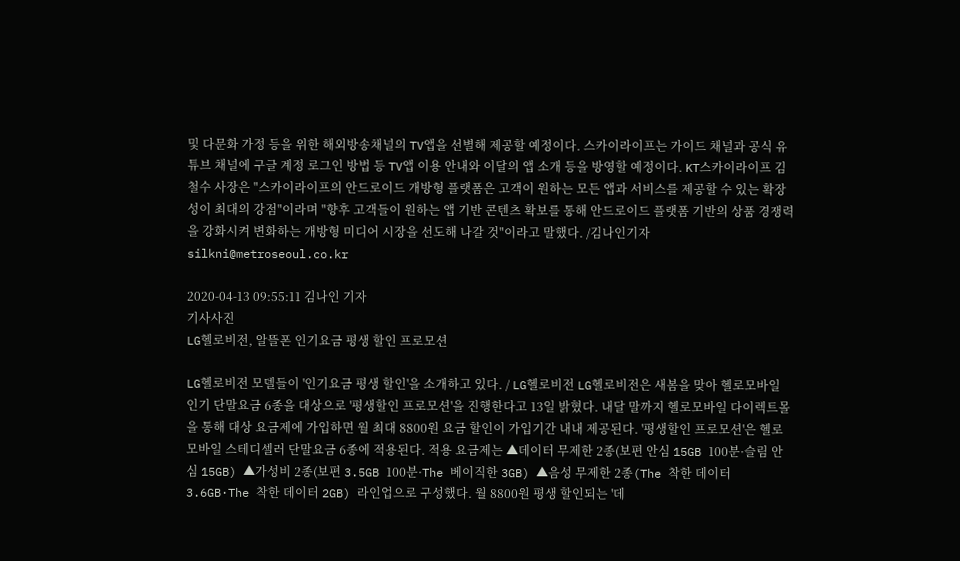및 다문화 가정 등을 위한 해외방송채널의 TV앱을 선별해 제공할 예정이다. 스카이라이프는 가이드 채널과 공식 유튜브 채널에 구글 계정 로그인 방법 등 TV앱 이용 안내와 이달의 앱 소개 등을 방영할 예정이다. KT스카이라이프 김철수 사장은 "스카이라이프의 안드로이드 개방형 플랫폼은 고객이 원하는 모든 앱과 서비스를 제공할 수 있는 확장성이 최대의 강점"이라며 "향후 고객들이 원하는 앱 기반 콘텐츠 확보를 통해 안드로이드 플랫폼 기반의 상품 경쟁력을 강화시켜 변화하는 개방형 미디어 시장을 선도해 나갈 것"이라고 말했다. /김나인기자 silkni@metroseoul.co.kr

2020-04-13 09:55:11 김나인 기자
기사사진
LG헬로비전, 알뜰폰 인기요금 평생 할인 프로모션

LG헬로비전 모델들이 '인기요금 평생 할인'을 소개하고 있다. / LG헬로비전 LG헬로비전은 새봄을 맞아 헬로모바일 인기 단말요금 6종을 대상으로 '평생할인 프로모션'을 진행한다고 13일 밝혔다. 내달 말까지 헬로모바일 다이렉트몰을 통해 대상 요금제에 가입하면 월 최대 8800원 요금 할인이 가입기간 내내 제공된다. '평생할인 프로모션'은 헬로모바일 스테디셀러 단말요금 6종에 적용된다. 적용 요금제는 ▲데이터 무제한 2종(보편 안심 15GB 100분·슬림 안심 15GB) ▲가성비 2종(보편 3.5GB 100분·The 베이직한 3GB) ▲음성 무제한 2종(The 착한 데이터 3.6GB·The 착한 데이터 2GB) 라인업으로 구성했다. 월 8800원 평생 할인되는 '데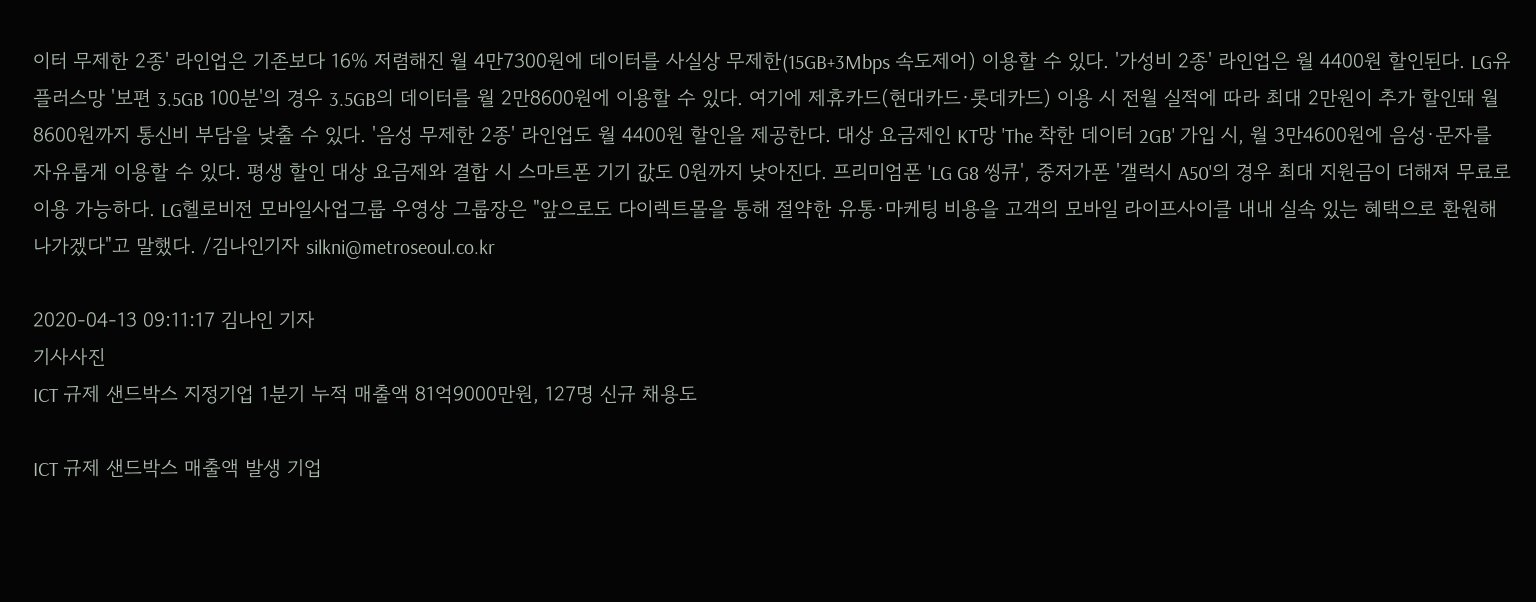이터 무제한 2종' 라인업은 기존보다 16% 저렴해진 월 4만7300원에 데이터를 사실상 무제한(15GB+3Mbps 속도제어) 이용할 수 있다. '가성비 2종' 라인업은 월 4400원 할인된다. LG유플러스망 '보편 3.5GB 100분'의 경우 3.5GB의 데이터를 월 2만8600원에 이용할 수 있다. 여기에 제휴카드(현대카드·롯데카드) 이용 시 전월 실적에 따라 최대 2만원이 추가 할인돼 월 8600원까지 통신비 부담을 낮출 수 있다. '음성 무제한 2종' 라인업도 월 4400원 할인을 제공한다. 대상 요금제인 KT망 'The 착한 데이터 2GB' 가입 시, 월 3만4600원에 음성·문자를 자유롭게 이용할 수 있다. 평생 할인 대상 요금제와 결합 시 스마트폰 기기 값도 0원까지 낮아진다. 프리미엄폰 'LG G8 씽큐', 중저가폰 '갤럭시 A50'의 경우 최대 지원금이 더해져 무료로 이용 가능하다. LG헬로비전 모바일사업그룹 우영상 그룹장은 "앞으로도 다이렉트몰을 통해 절약한 유통·마케팅 비용을 고객의 모바일 라이프사이클 내내 실속 있는 혜택으로 환원해 나가겠다"고 말했다. /김나인기자 silkni@metroseoul.co.kr

2020-04-13 09:11:17 김나인 기자
기사사진
ICT 규제 샌드박스 지정기업 1분기 누적 매출액 81억9000만원, 127명 신규 채용도

ICT 규제 샌드박스 매출액 발생 기업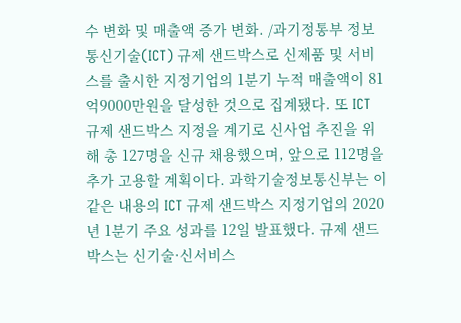수 변화 및 매출액 증가 변화. /과기정통부 정보통신기술(ICT) 규제 샌드박스로 신제품 및 서비스를 출시한 지정기업의 1분기 누적 매출액이 81억9000만원을 달성한 것으로 집계됐다. 또 ICT 규제 샌드박스 지정을 계기로 신사업 추진을 위해 총 127명을 신규 채용했으며, 앞으로 112명을 추가 고용할 계획이다. 과학기술정보통신부는 이 같은 내용의 ICT 규제 샌드박스 지정기업의 2020년 1분기 주요 성과를 12일 발표했다. 규제 샌드박스는 신기술·신서비스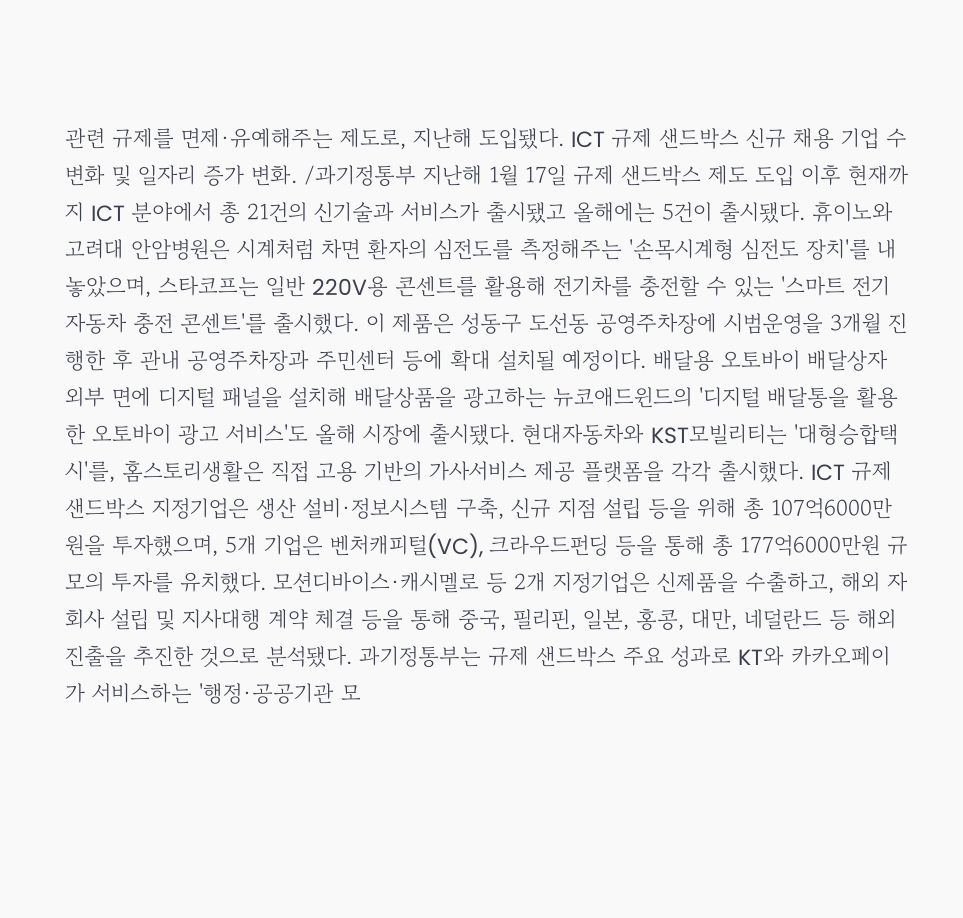관련 규제를 면제·유예해주는 제도로, 지난해 도입됐다. ICT 규제 샌드박스 신규 채용 기업 수 변화 및 일자리 증가 변화. /과기정통부 지난해 1월 17일 규제 샌드박스 제도 도입 이후 현재까지 ICT 분야에서 총 21건의 신기술과 서비스가 출시됐고 올해에는 5건이 출시됐다. 휴이노와 고려대 안암병원은 시계처럼 차면 환자의 심전도를 측정해주는 '손목시계형 심전도 장치'를 내놓았으며, 스타코프는 일반 220V용 콘센트를 활용해 전기차를 충전할 수 있는 '스마트 전기자동차 충전 콘센트'를 출시했다. 이 제품은 성동구 도선동 공영주차장에 시범운영을 3개월 진행한 후 관내 공영주차장과 주민센터 등에 확대 설치될 예정이다. 배달용 오토바이 배달상자 외부 면에 디지털 패널을 설치해 배달상품을 광고하는 뉴코애드윈드의 '디지털 배달통을 활용한 오토바이 광고 서비스'도 올해 시장에 출시됐다. 현대자동차와 KST모빌리티는 '대형승합택시'를, 홈스토리생활은 직접 고용 기반의 가사서비스 제공 플랫폼을 각각 출시했다. ICT 규제 샌드박스 지정기업은 생산 설비·정보시스템 구축, 신규 지점 설립 등을 위해 총 107억6000만원을 투자했으며, 5개 기업은 벤처캐피털(VC), 크라우드펀딩 등을 통해 총 177억6000만원 규모의 투자를 유치했다. 모션디바이스·캐시멜로 등 2개 지정기업은 신제품을 수출하고, 해외 자회사 설립 및 지사대행 계약 체결 등을 통해 중국, 필리핀, 일본, 홍콩, 대만, 네덜란드 등 해외 진출을 추진한 것으로 분석됐다. 과기정통부는 규제 샌드박스 주요 성과로 KT와 카카오페이가 서비스하는 '행정·공공기관 모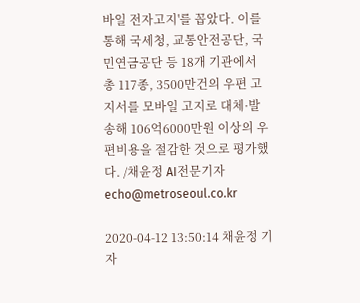바일 전자고지'를 꼽았다. 이를 통해 국세청, 교통안전공단, 국민연금공단 등 18개 기관에서 총 117종, 3500만건의 우편 고지서를 모바일 고지로 대체·발송해 106억6000만원 이상의 우편비용을 절감한 것으로 평가했다. /채윤정 AI전문기자 echo@metroseoul.co.kr

2020-04-12 13:50:14 채윤정 기자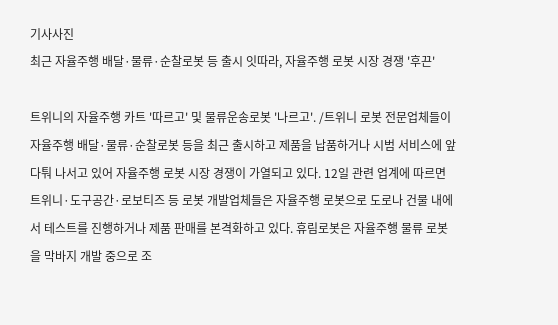기사사진
최근 자율주행 배달·물류·순찰로봇 등 출시 잇따라, 자율주행 로봇 시장 경쟁 '후끈'

트위니의 자율주행 카트 '따르고' 및 물류운송로봇 '나르고'. /트위니 로봇 전문업체들이 자율주행 배달·물류·순찰로봇 등을 최근 출시하고 제품을 납품하거나 시범 서비스에 앞다퉈 나서고 있어 자율주행 로봇 시장 경쟁이 가열되고 있다. 12일 관련 업계에 따르면 트위니·도구공간·로보티즈 등 로봇 개발업체들은 자율주행 로봇으로 도로나 건물 내에서 테스트를 진행하거나 제품 판매를 본격화하고 있다. 휴림로봇은 자율주행 물류 로봇을 막바지 개발 중으로 조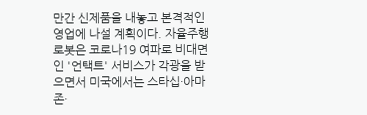만간 신제품을 내놓고 본격적인 영업에 나설 계획이다. 자율주행 로봇은 코로나19 여파로 비대면인 '언택트' 서비스가 각광을 받으면서 미국에서는 스타십·아마존·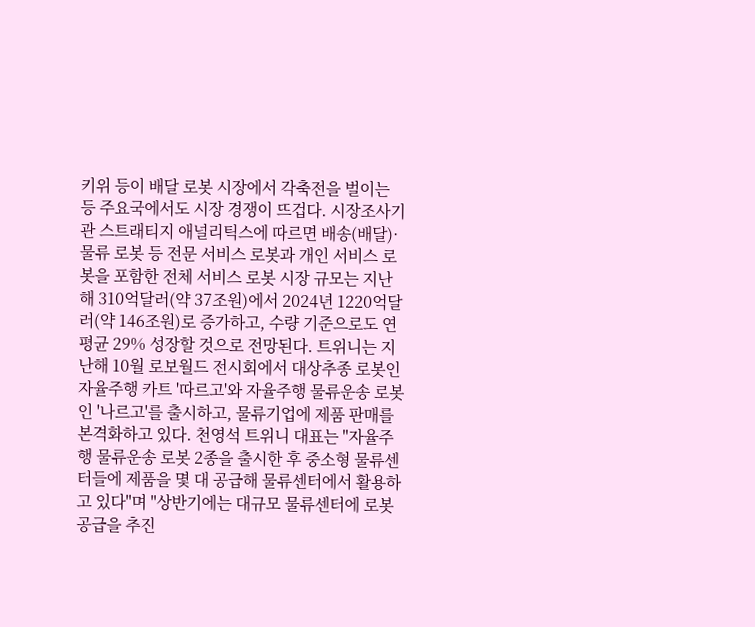키위 등이 배달 로봇 시장에서 각축전을 벌이는 등 주요국에서도 시장 경쟁이 뜨겁다. 시장조사기관 스트래티지 애널리틱스에 따르면 배송(배달)·물류 로봇 등 전문 서비스 로봇과 개인 서비스 로봇을 포함한 전체 서비스 로봇 시장 규모는 지난해 310억달러(약 37조원)에서 2024년 1220억달러(약 146조원)로 증가하고, 수량 기준으로도 연 평균 29% 성장할 것으로 전망된다. 트위니는 지난해 10월 로보월드 전시회에서 대상추종 로봇인 자율주행 카트 '따르고'와 자율주행 물류운송 로봇인 '나르고'를 출시하고, 물류기업에 제품 판매를 본격화하고 있다. 천영석 트위니 대표는 "자율주행 물류운송 로봇 2종을 출시한 후 중소형 물류센터들에 제품을 몇 대 공급해 물류센터에서 활용하고 있다"며 "상반기에는 대규모 물류센터에 로봇 공급을 추진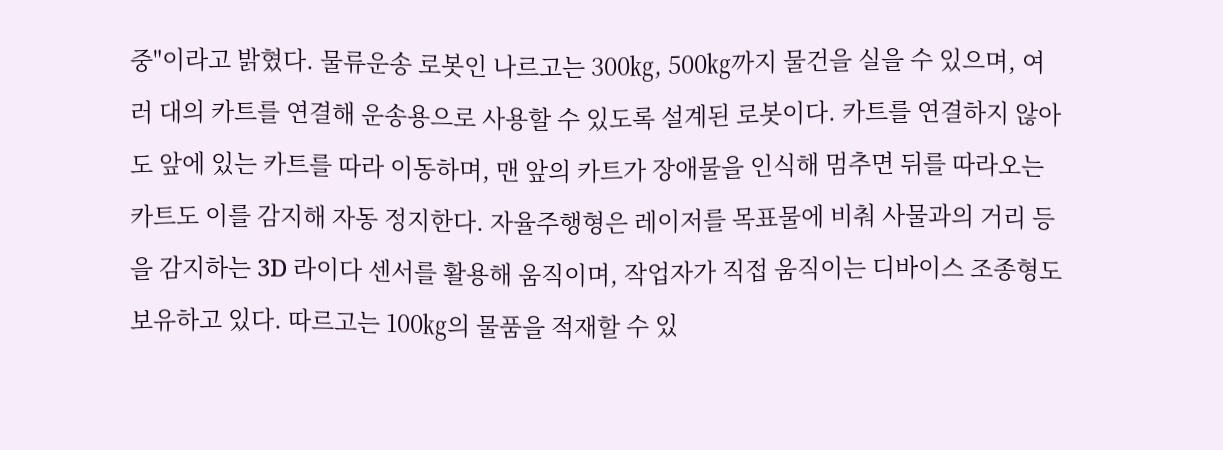중"이라고 밝혔다. 물류운송 로봇인 나르고는 300㎏, 500㎏까지 물건을 실을 수 있으며, 여러 대의 카트를 연결해 운송용으로 사용할 수 있도록 설계된 로봇이다. 카트를 연결하지 않아도 앞에 있는 카트를 따라 이동하며, 맨 앞의 카트가 장애물을 인식해 멈추면 뒤를 따라오는 카트도 이를 감지해 자동 정지한다. 자율주행형은 레이저를 목표물에 비춰 사물과의 거리 등을 감지하는 3D 라이다 센서를 활용해 움직이며, 작업자가 직접 움직이는 디바이스 조종형도 보유하고 있다. 따르고는 100㎏의 물품을 적재할 수 있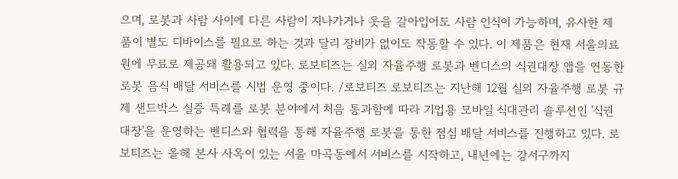으며, 로봇과 사람 사이에 다른 사람이 지나가거나 옷을 갈아입어도 사람 인식이 가능하며, 유사한 제품이 별도 디바이스를 필요로 하는 것과 달리 장비가 없이도 작동할 수 있다. 이 제품은 현재 서울의료원에 무료로 제공돼 활용되고 있다. 로보티즈는 실외 자율주행 로봇과 벤디스의 식권대장 앱을 연동한 로봇 음식 배달 서비스를 시범 운영 중이다. /로보티즈 로보티즈는 지난해 12월 실외 자율주행 로봇 규제 샌드박스 실증 특례를 로봇 분야에서 처음 통과함에 따라 기업용 모바일 식대관리 솔루션인 '식권대장'을 운영하는 벤디스와 협력을 통해 자율주행 로봇을 통한 점심 배달 서비스를 진행하고 있다. 로보티즈는 올해 본사 사옥이 있는 서울 마곡동에서 서비스를 시작하고, 내년에는 강서구까지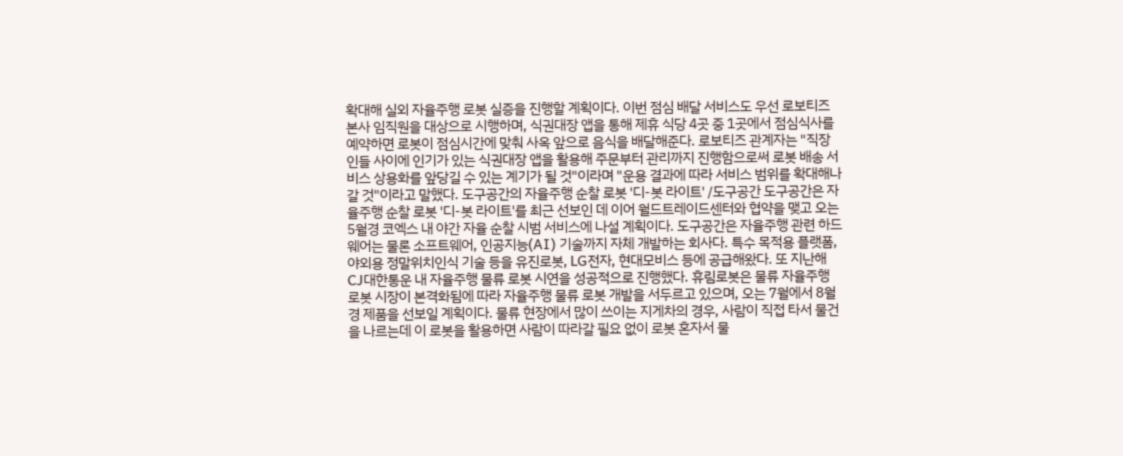확대해 실외 자율주행 로봇 실증을 진행할 계획이다. 이번 점심 배달 서비스도 우선 로보티즈 본사 임직원을 대상으로 시행하며, 식권대장 앱을 통해 제휴 식당 4곳 중 1곳에서 점심식사를 예약하면 로봇이 점심시간에 맞춰 사옥 앞으로 음식을 배달해준다. 로보티즈 관계자는 "직장인들 사이에 인기가 있는 식권대장 앱을 활용해 주문부터 관리까지 진행함으로써 로봇 배송 서비스 상용화를 앞당길 수 있는 계기가 될 것"이라며 "운용 결과에 따라 서비스 범위를 확대해나갈 것"이라고 말했다. 도구공간의 자율주행 순찰 로봇 '디-봇 라이트' /도구공간 도구공간은 자율주행 순찰 로봇 '디-봇 라이트'를 최근 선보인 데 이어 월드트레이드센터와 협약을 맺고 오는 5월경 코엑스 내 야간 자율 순찰 시범 서비스에 나설 계획이다. 도구공간은 자율주행 관련 하드웨어는 물론 소프트웨어, 인공지능(AI) 기술까지 자체 개발하는 회사다. 특수 목적용 플랫폼, 야외용 정말위치인식 기술 등을 유진로봇, LG전자, 현대모비스 등에 공급해왔다. 또 지난해 CJ대한통운 내 자율주행 물류 로봇 시연을 성공적으로 진행했다. 휴림로봇은 물류 자율주행 로봇 시장이 본격화됨에 따라 자율주행 물류 로봇 개발을 서두르고 있으며, 오는 7월에서 8월경 제품을 선보일 계획이다. 물류 현장에서 많이 쓰이는 지게차의 경우, 사람이 직접 타서 물건을 나르는데 이 로봇을 활용하면 사람이 따라갈 필요 없이 로봇 혼자서 물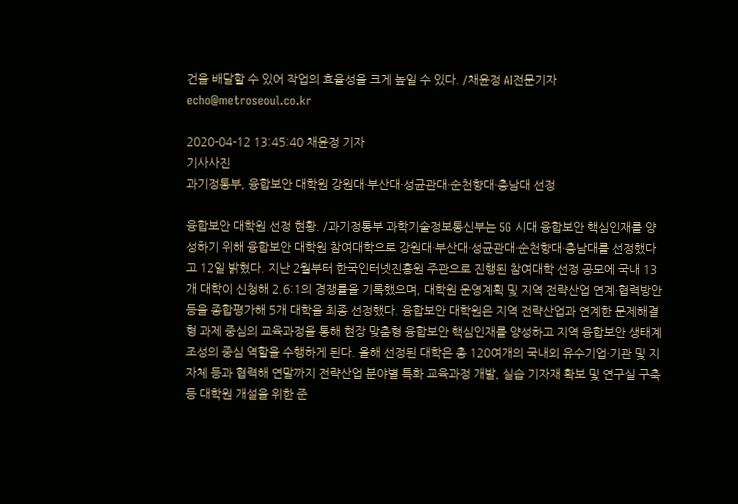건을 배달할 수 있어 작업의 효율성을 크게 높일 수 있다. /채윤정 AI전문기자 echo@metroseoul.co.kr

2020-04-12 13:45:40 채윤정 기자
기사사진
과기정통부, 융합보안 대학원 강원대·부산대·성균관대·순천향대·충남대 선정

융합보안 대학원 선정 현황. /과기정통부 과학기술정보통신부는 5G 시대 융합보안 핵심인재를 양성하기 위해 융합보안 대학원 참여대학으로 강원대·부산대·성균관대·순천향대·충남대를 선정했다고 12일 밝혔다. 지난 2월부터 한국인터넷진흥원 주관으로 진행된 참여대학 선정 공모에 국내 13개 대학이 신청해 2.6:1의 경쟁률을 기록했으며, 대학원 운영계획 및 지역 전략산업 연계·협력방안 등을 종합평가해 5개 대학을 최종 선정했다. 융합보안 대학원은 지역 전략산업과 연계한 문제해결형 과제 중심의 교육과정을 통해 현장 맞춤형 융합보안 핵심인재를 양성하고 지역 융합보안 생태계 조성의 중심 역할을 수행하게 된다. 올해 선정된 대학은 총 120여개의 국내외 유수기업·기관 및 지자체 등과 협력해 연말까지 전략산업 분야별 특화 교육과정 개발, 실습 기자재 확보 및 연구실 구축 등 대학원 개설을 위한 준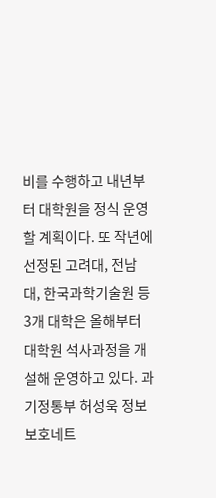비를 수행하고 내년부터 대학원을 정식 운영할 계획이다. 또 작년에 선정된 고려대, 전남대, 한국과학기술원 등 3개 대학은 올해부터 대학원 석사과정을 개설해 운영하고 있다. 과기정통부 허성욱 정보보호네트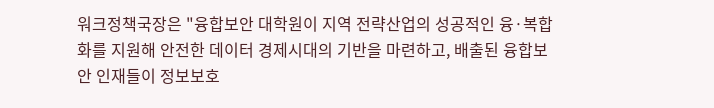워크정책국장은 "융합보안 대학원이 지역 전략산업의 성공적인 융·복합화를 지원해 안전한 데이터 경제시대의 기반을 마련하고, 배출된 융합보안 인재들이 정보보호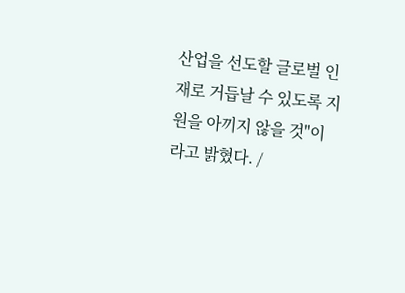산업을 선도할 글로벌 인재로 거듭날 수 있도록 지원을 아끼지 않을 것"이라고 밝혔다. /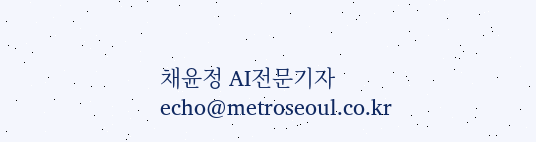채윤정 AI전문기자 echo@metroseoul.co.kr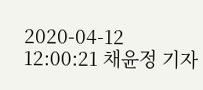2020-04-12 12:00:21 채윤정 기자